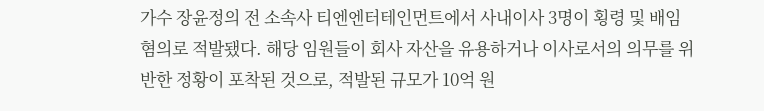가수 장윤정의 전 소속사 티엔엔터테인먼트에서 사내이사 3명이 횡령 및 배임 혐의로 적발됐다. 해당 임원들이 회사 자산을 유용하거나 이사로서의 의무를 위반한 정황이 포착된 것으로, 적발된 규모가 10억 원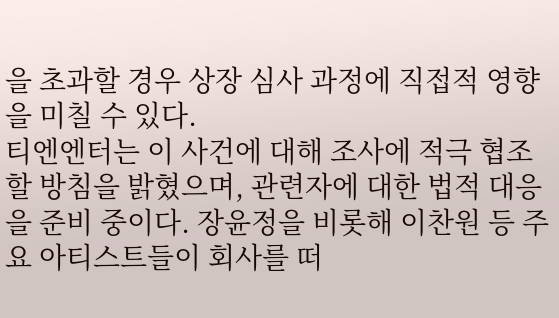을 초과할 경우 상장 심사 과정에 직접적 영향을 미칠 수 있다.
티엔엔터는 이 사건에 대해 조사에 적극 협조할 방침을 밝혔으며, 관련자에 대한 법적 대응을 준비 중이다. 장윤정을 비롯해 이찬원 등 주요 아티스트들이 회사를 떠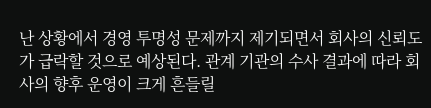난 상황에서 경영 투명성 문제까지 제기되면서 회사의 신뢰도가 급락할 것으로 예상된다. 관계 기관의 수사 결과에 따라 회사의 향후 운영이 크게 흔들릴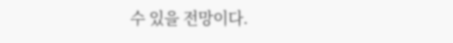수 있을 전망이다.